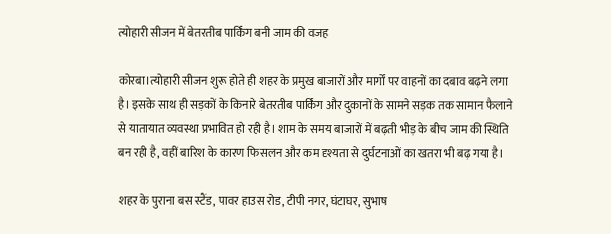त्योहारी सीजन में बेतरतीब पार्किंग बनी जाम की वजह

कोरबा।त्योहारी सीजन शुरू होते ही शहर के प्रमुख बाजारों और मार्गों पर वाहनों का दबाव बढ़ने लगा है। इसके साथ ही सड़कों के किनारे बेतरतीब पार्किंग और दुकानों के सामने सड़क तक सामान फैलाने से यातायात व्यवस्था प्रभावित हो रही है। शाम के समय बाजारों में बढ़ती भीड़ के बीच जाम की स्थिति बन रही है, वहीं बारिश के कारण फिसलन और कम दृश्यता से दुर्घटनाओं का खतरा भी बढ़ गया है।

शहर के पुराना बस स्टैंड, पावर हाउस रोड, टीपी नगर, घंटाघर, सुभाष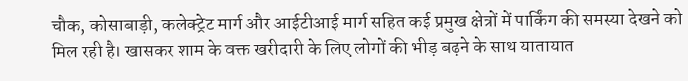चौक, कोसाबाड़ी, कलेक्ट्रेट मार्ग और आईटीआई मार्ग सहित कई प्रमुख क्षेत्रों में पार्किंग की समस्या देखने को मिल रही है। खासकर शाम के वक्त खरीदारी के लिए लोगों की भीड़ बढ़ने के साथ यातायात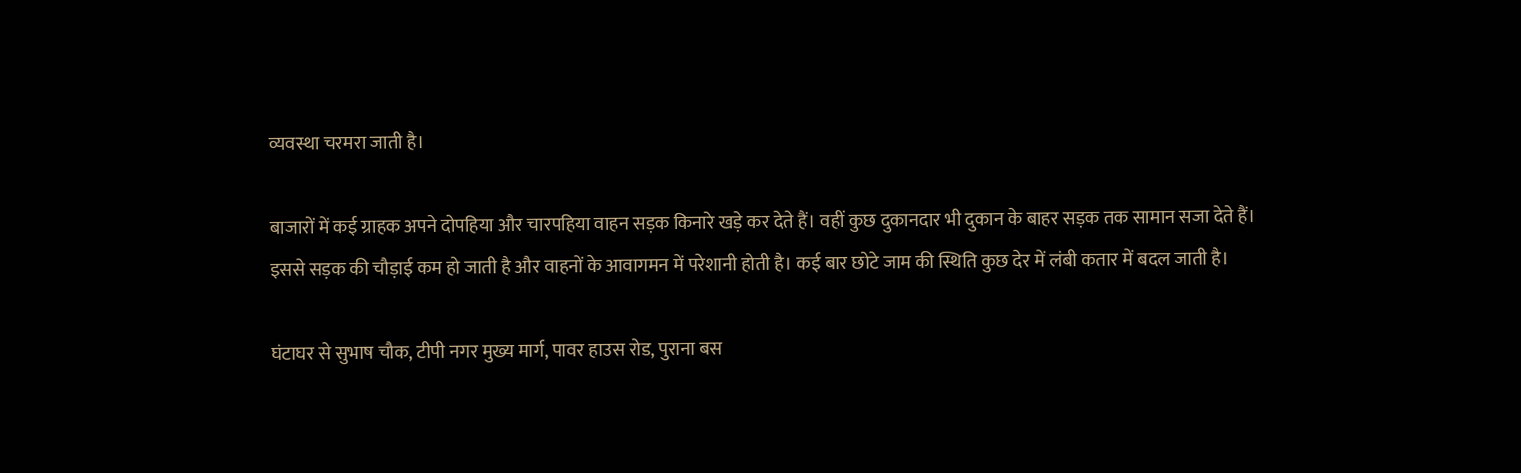व्यवस्था चरमरा जाती है।

बाजारों में कई ग्राहक अपने दोपहिया और चारपहिया वाहन सड़क किनारे खड़े कर देते हैं। वहीं कुछ दुकानदार भी दुकान के बाहर सड़क तक सामान सजा देते हैं। इससे सड़क की चौड़ाई कम हो जाती है और वाहनों के आवागमन में परेशानी होती है। कई बार छोटे जाम की स्थिति कुछ देर में लंबी कतार में बदल जाती है।

घंटाघर से सुभाष चौक, टीपी नगर मुख्य मार्ग, पावर हाउस रोड, पुराना बस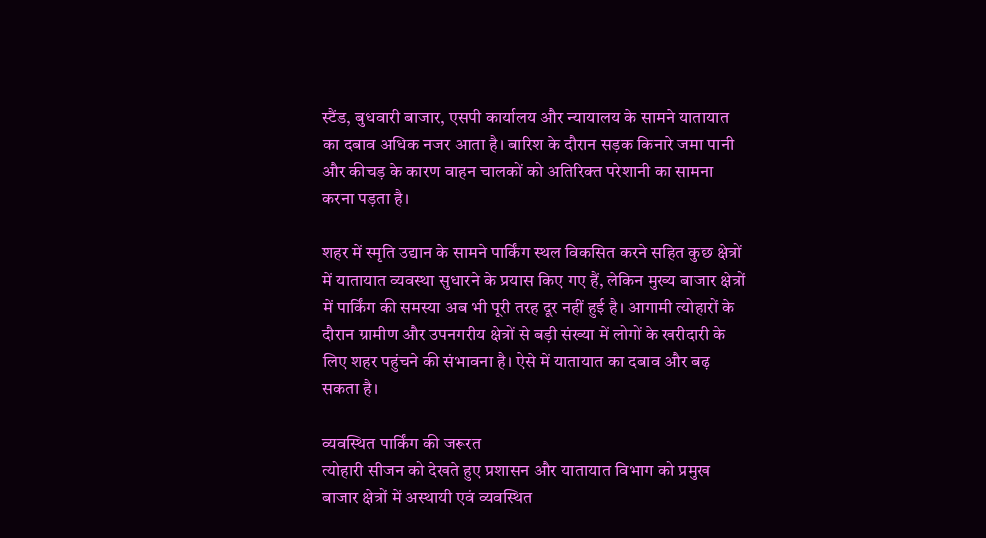स्टैंड, बुधवारी बाजार, एसपी कार्यालय और न्यायालय के सामने यातायात का दबाव अधिक नजर आता है। बारिश के दौरान सड़क किनारे जमा पानी और कीचड़ के कारण वाहन चालकों को अतिरिक्त परेशानी का सामना करना पड़ता है।

शहर में स्मृति उद्यान के सामने पार्किंग स्थल विकसित करने सहित कुछ क्षेत्रों में यातायात व्यवस्था सुधारने के प्रयास किए गए हैं, लेकिन मुख्य बाजार क्षेत्रों में पार्किंग की समस्या अब भी पूरी तरह दूर नहीं हुई है। आगामी त्योहारों के दौरान ग्रामीण और उपनगरीय क्षेत्रों से बड़ी संख्या में लोगों के खरीदारी के लिए शहर पहुंचने की संभावना है। ऐसे में यातायात का दबाव और बढ़ सकता है।

व्यवस्थित पार्किंग की जरूरत
त्योहारी सीजन को देखते हुए प्रशासन और यातायात विभाग को प्रमुख बाजार क्षेत्रों में अस्थायी एवं व्यवस्थित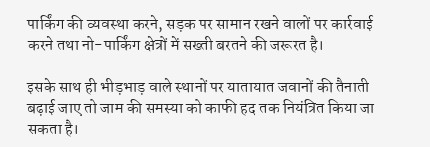पार्किंग की व्यवस्था करने, सड़क पर सामान रखने वालों पर कार्रवाई करने तथा नो-पार्किंग क्षेत्रों में सख्ती बरतने की जरूरत है।

इसके साथ ही भीड़भाड़ वाले स्थानों पर यातायात जवानों की तैनाती बढ़ाई जाए तो जाम की समस्या को काफी हद तक नियंत्रित किया जा सकता है।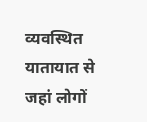व्यवस्थित यातायात से जहां लोगों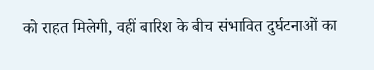को राहत मिलेगी, वहीं बारिश के बीच संभावित दुर्घटनाओं का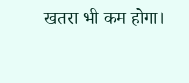खतरा भी कम होगा।